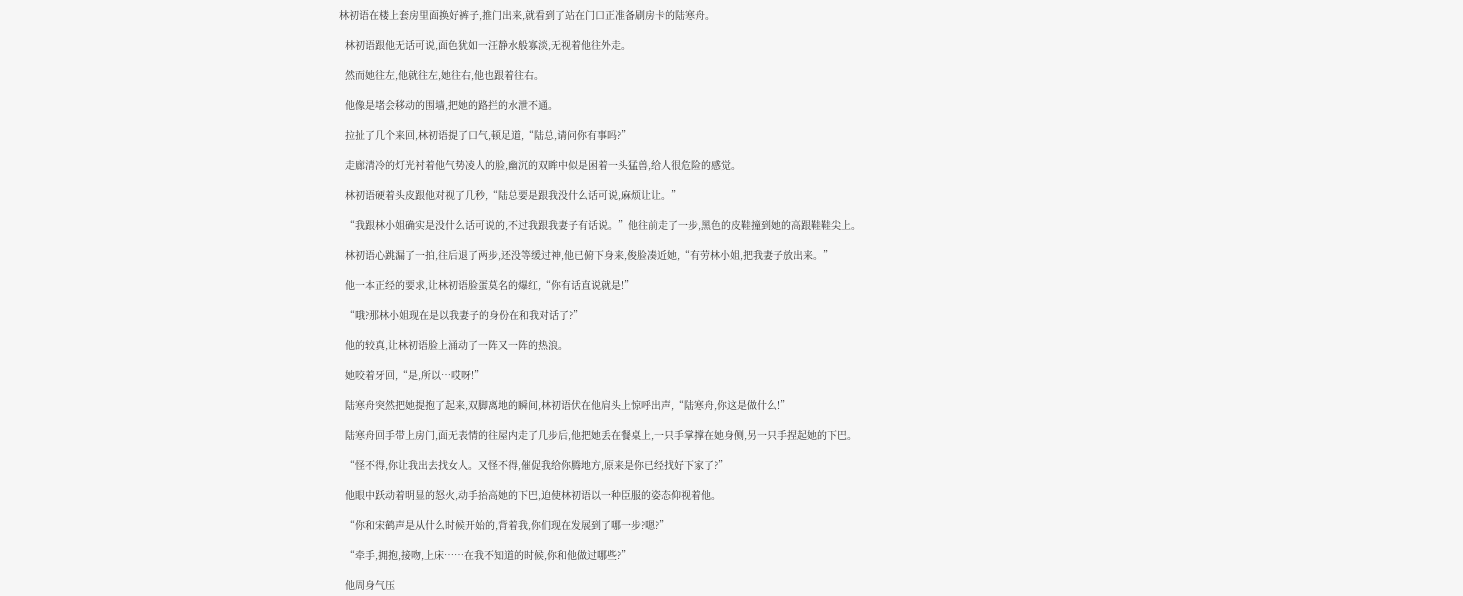林初语在楼上套房里面换好裤子,推门出来,就看到了站在门口正准备刷房卡的陆寒舟。

  林初语跟他无话可说,面色犹如一汪静水般寡淡,无视着他往外走。

  然而她往左,他就往左,她往右,他也跟着往右。

  他像是堵会移动的围墙,把她的路拦的水泄不通。

  拉扯了几个来回,林初语提了口气,顿足道,“陆总,请问你有事吗?”

  走廊清冷的灯光衬着他气势凌人的脸,幽沉的双眸中似是困着一头猛兽,给人很危险的感觉。

  林初语硬着头皮跟他对视了几秒,“陆总要是跟我没什么话可说,麻烦让让。”

  “我跟林小姐确实是没什么话可说的,不过我跟我妻子有话说。”他往前走了一步,黑色的皮鞋撞到她的高跟鞋鞋尖上。

  林初语心跳漏了一拍,往后退了两步,还没等缓过神,他已俯下身来,俊脸凑近她,“有劳林小姐,把我妻子放出来。”

  他一本正经的要求,让林初语脸蛋莫名的爆红,“你有话直说就是!”

  “哦?那林小姐现在是以我妻子的身份在和我对话了?”

  他的较真,让林初语脸上涌动了一阵又一阵的热浪。

  她咬着牙回,“是,所以…哎呀!”

  陆寒舟突然把她提抱了起来,双脚离地的瞬间,林初语伏在他肩头上惊呼出声,“陆寒舟,你这是做什么!”

  陆寒舟回手带上房门,面无表情的往屋内走了几步后,他把她丢在餐桌上,一只手掌撑在她身侧,另一只手捏起她的下巴。

  “怪不得,你让我出去找女人。又怪不得,催促我给你腾地方,原来是你已经找好下家了?”

  他眼中跃动着明显的怒火,动手抬高她的下巴,迫使林初语以一种臣服的姿态仰视着他。

  “你和宋鹤声是从什么时候开始的,背着我,你们现在发展到了哪一步?嗯?”

  “牵手,拥抱,接吻,上床……在我不知道的时候,你和他做过哪些?”

  他周身气压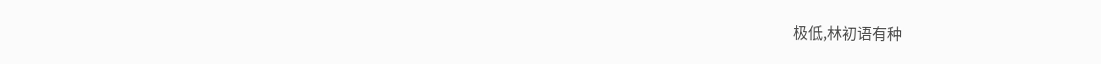极低,林初语有种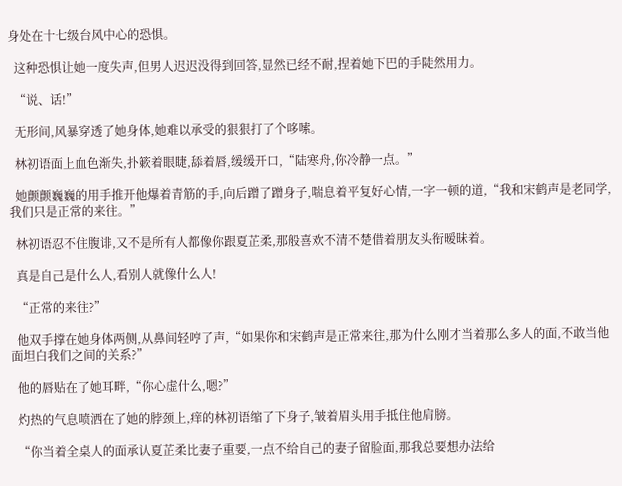身处在十七级台风中心的恐惧。

  这种恐惧让她一度失声,但男人迟迟没得到回答,显然已经不耐,捏着她下巴的手陡然用力。

  “说、话!”

  无形间,风暴穿透了她身体,她难以承受的狠狠打了个哆嗦。

  林初语面上血色渐失,扑簌着眼睫,舔着唇,缓缓开口,“陆寒舟,你冷静一点。”

  她颤颤巍巍的用手推开他爆着青筋的手,向后蹭了蹭身子,喘息着平复好心情,一字一顿的道,“我和宋鹤声是老同学,我们只是正常的来往。”

  林初语忍不住腹诽,又不是所有人都像你跟夏芷柔,那般喜欢不清不楚借着朋友头衔暧昧着。

  真是自己是什么人,看别人就像什么人!

  “正常的来往?”

  他双手撑在她身体两侧,从鼻间轻哼了声,“如果你和宋鹤声是正常来往,那为什么刚才当着那么多人的面,不敢当他面坦白我们之间的关系?”

  他的唇贴在了她耳畔,“你心虚什么,嗯?”

  灼热的气息喷洒在了她的脖颈上,痒的林初语缩了下身子,皱着眉头用手抵住他肩膀。

  “你当着全桌人的面承认夏芷柔比妻子重要,一点不给自己的妻子留脸面,那我总要想办法给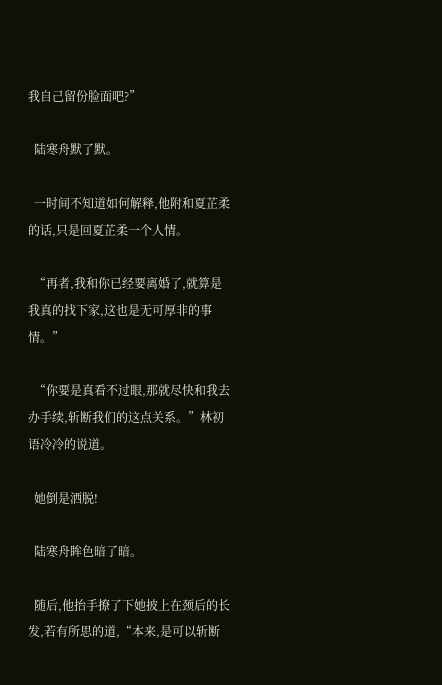我自己留份脸面吧?”

  陆寒舟默了默。

  一时间不知道如何解释,他附和夏芷柔的话,只是回夏芷柔一个人情。

  “再者,我和你已经要离婚了,就算是我真的找下家,这也是无可厚非的事情。”

  “你要是真看不过眼,那就尽快和我去办手续,斩断我们的这点关系。”林初语冷冷的说道。

  她倒是洒脱!

  陆寒舟眸色暗了暗。

  随后,他抬手撩了下她披上在颈后的长发,若有所思的道,“本来,是可以斩断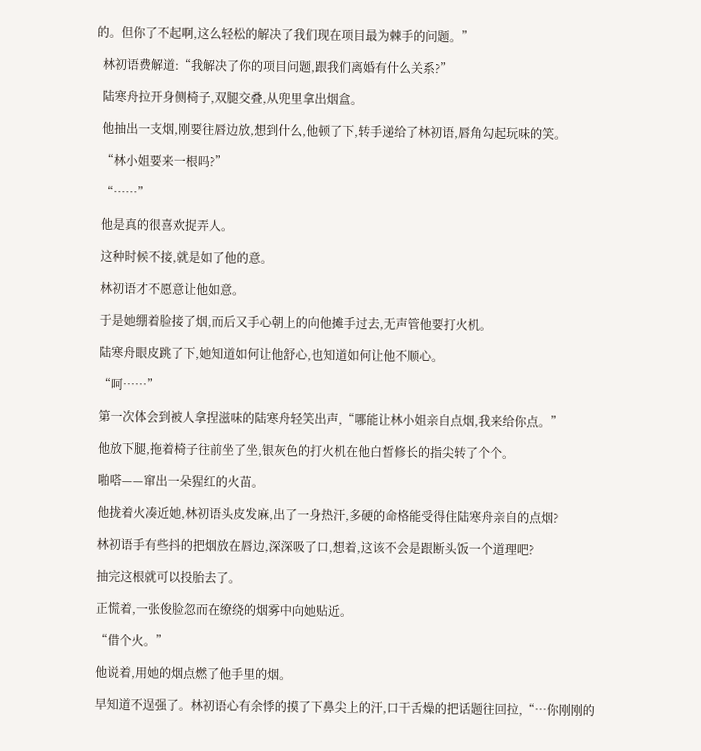的。但你了不起啊,这么轻松的解决了我们现在项目最为棘手的问题。”

  林初语费解道:“我解决了你的项目问题,跟我们离婚有什么关系?”

  陆寒舟拉开身侧椅子,双腿交叠,从兜里拿出烟盒。

  他抽出一支烟,刚要往唇边放,想到什么,他顿了下,转手递给了林初语,唇角勾起玩味的笑。

  “林小姐要来一根吗?”

  “……”

  他是真的很喜欢捉弄人。

  这种时候不接,就是如了他的意。

  林初语才不愿意让他如意。

  于是她绷着脸接了烟,而后又手心朝上的向他摊手过去,无声管他要打火机。

  陆寒舟眼皮跳了下,她知道如何让他舒心,也知道如何让他不顺心。

  “呵……”

  第一次体会到被人拿捏滋味的陆寒舟轻笑出声,“哪能让林小姐亲自点烟,我来给你点。”

  他放下腿,拖着椅子往前坐了坐,银灰色的打火机在他白皙修长的指尖转了个个。

  啪嗒——窜出一朵猩红的火苗。

  他拢着火凑近她,林初语头皮发麻,出了一身热汗,多硬的命格能受得住陆寒舟亲自的点烟?

  林初语手有些抖的把烟放在唇边,深深吸了口,想着,这该不会是跟断头饭一个道理吧?

  抽完这根就可以投胎去了。

  正慌着,一张俊脸忽而在缭绕的烟雾中向她贴近。

  “借个火。”

  他说着,用她的烟点燃了他手里的烟。

  早知道不逞强了。林初语心有余悸的摸了下鼻尖上的汗,口干舌燥的把话题往回拉,“…你刚刚的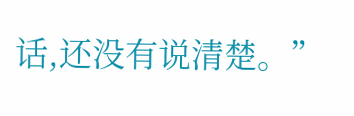话,还没有说清楚。”